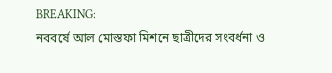BREAKING:
নববর্ষে আল মোস্তফা মিশনে ছাত্রীদের সংবর্ধনা ও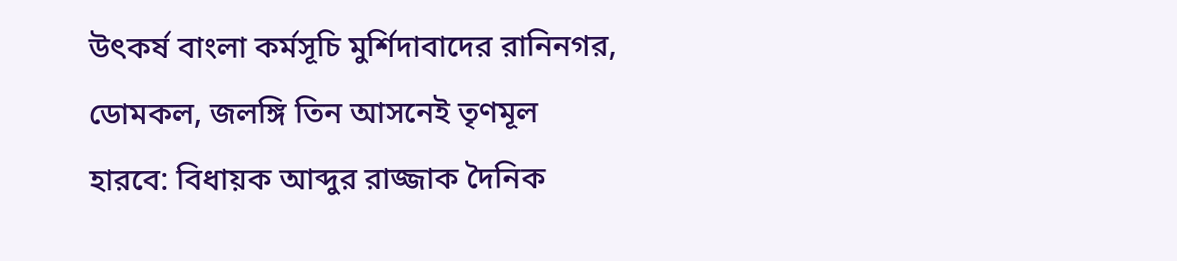উৎকর্ষ বাংলা কর্মসূচি মুর্শিদাবাদের রানিনগর, ডোমকল, জলঙ্গি তিন আসনেই তৃণমূল হারবে: বিধায়ক আব্দুর রাজ্জাক দৈনিক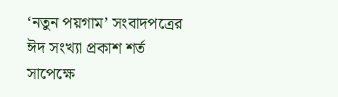‘নতুন পয়গাম’ সংবাদপত্রের ঈদ সংখ্যা প্রকাশ শর্ত সাপেক্ষে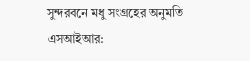সুন্দরবনে মধু সংগ্রহের অনুমতি এসআইআর: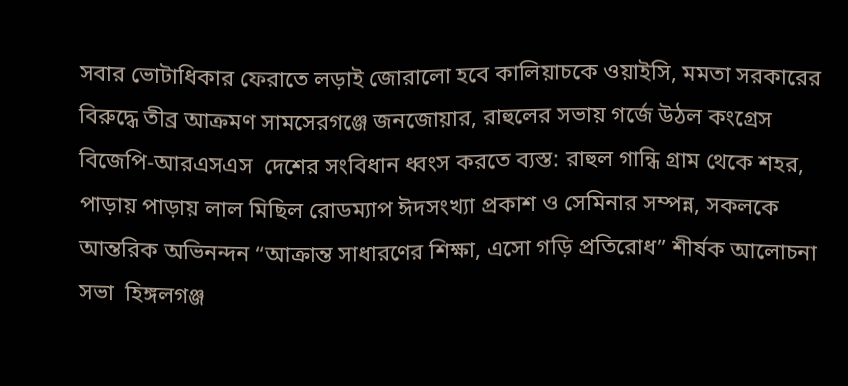সবার ভোটাধিকার ফেরাতে লড়াই জোরালো হবে কালিয়াচকে ওয়াইসি, মমতা সরকারের বিরুদ্ধে তীব্র আক্রমণ সামসেরগঞ্জে জনজোয়ার, রাহুলের সভায় গর্জে উঠল কংগ্রেস বিজেপি-আরএসএস  দেশের সংবিধান ধ্বংস করতে ব্যস্ত: রাহুল গান্ধি গ্রাম থেকে শহর, পাড়ায় পাড়ায় লাল মিছিল রোডম্যাপ ঈদসংখ্যা প্রকাশ ও সেমিনার সম্পন্ন, সকলকে আন্তরিক অভিনন্দন “আক্রান্ত সাধারণের শিক্ষা, এসো গড়ি প্রতিরোধ” শীর্ষক আলোচনা সভা  হিঙ্গলগঞ্জ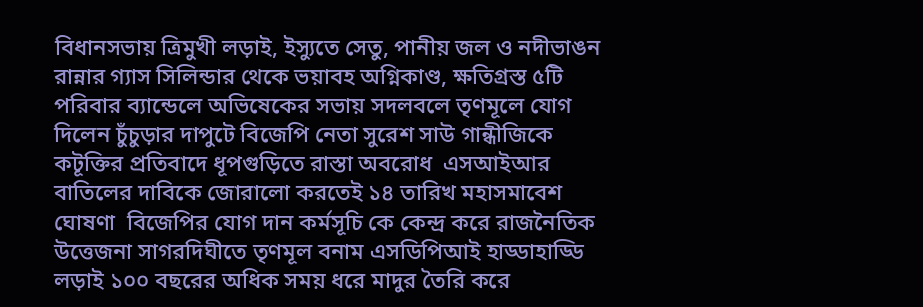বিধানসভায় ত্রিমুখী লড়াই, ইস্যুতে সেতু, পানীয় জল ও নদীভাঙন রান্নার গ্যাস সিলিন্ডার থেকে ভয়াবহ অগ্নিকাণ্ড, ক্ষতিগ্রস্ত ৫টি পরিবার ব্যান্ডেলে অভিষেকের সভায় সদলবলে তৃণমূলে যোগ দিলেন চুঁচুড়ার দাপুটে বিজেপি নেতা সুরেশ সাউ গান্ধীজিকে কটূক্তির প্রতিবাদে ধূপগুড়িতে রাস্তা অবরোধ  এসআইআর বাতিলের দাবিকে জোরালো করতেই ১৪ তারিখ মহাসমাবেশ ঘোষণা  বিজেপির যোগ দান কর্মসূচি কে কেন্দ্র করে রাজনৈতিক উত্তেজনা সাগরদিঘীতে তৃণমূল বনাম এসডিপিআই হাড্ডাহাড্ডি লড়াই ১০০ বছরের অধিক সময় ধরে মাদুর তৈরি করে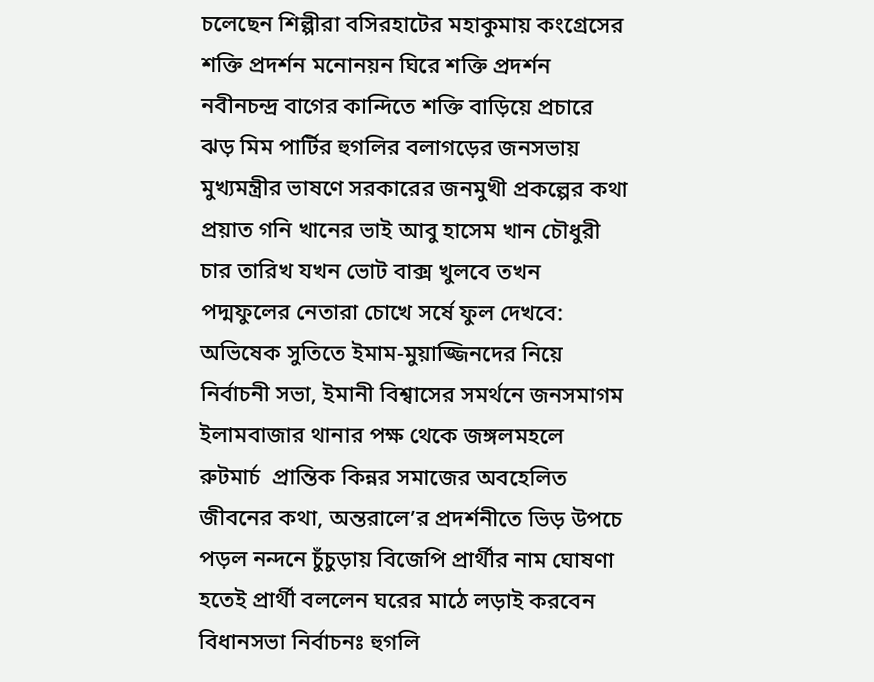চলেছেন শিল্পীরা বসিরহাটের মহাকুমায় কংগ্রেসের শক্তি প্রদর্শন মনোনয়ন ঘিরে শক্তি প্রদর্শন নবীনচন্দ্র বাগের কান্দিতে শক্তি বাড়িয়ে প্রচারে ঝড় মিম পার্টির হুগলির বলাগড়ের জনসভায় মুখ্যমন্ত্রীর ভাষণে সরকারের জনমুখী প্রকল্পের কথা প্রয়াত গনি খানের ভাই আবু হাসেম খান চৌধুরী চার তারিখ যখন ভোট বাক্স খুলবে তখন পদ্মফুলের নেতারা চোখে সর্ষে ফুল দেখবে: অভিষেক সুতিতে ইমাম-মুয়াজ্জিনদের নিয়ে নির্বাচনী সভা, ইমানী বিশ্বাসের সমর্থনে জনসমাগম ইলামবাজার থানার পক্ষ থেকে জঙ্গলমহলে রুটমার্চ  প্রান্তিক কিন্নর সমাজের অবহেলিত জীবনের কথা, অন্তরালে’র প্রদর্শনীতে ভিড় উপচে পড়ল নন্দনে চুঁচুড়ায় বিজেপি প্রার্থীর নাম ঘোষণা হতেই প্রার্থী বললেন ঘরের মাঠে লড়াই করবেন বিধানসভা নির্বাচনঃ হুগলি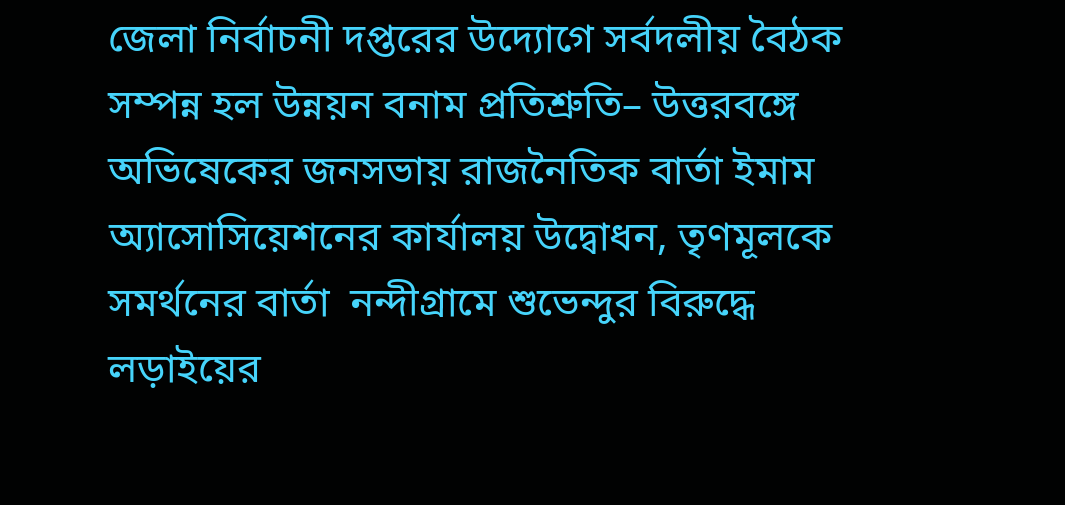জেলা নির্বাচনী দপ্তরের উদ্যোগে সর্বদলীয় বৈঠক সম্পন্ন হল উন্নয়ন বনাম প্রতিশ্রুতি– উত্তরবঙ্গে অভিষেকের জনসভায় রাজনৈতিক বার্তা ইমাম অ্যাসোসিয়েশনের কার্যালয় উদ্বোধন, তৃণমূলকে সমর্থনের বার্তা  নন্দীগ্রামে শুভেন্দুর বিরুদ্ধে লড়াইয়ের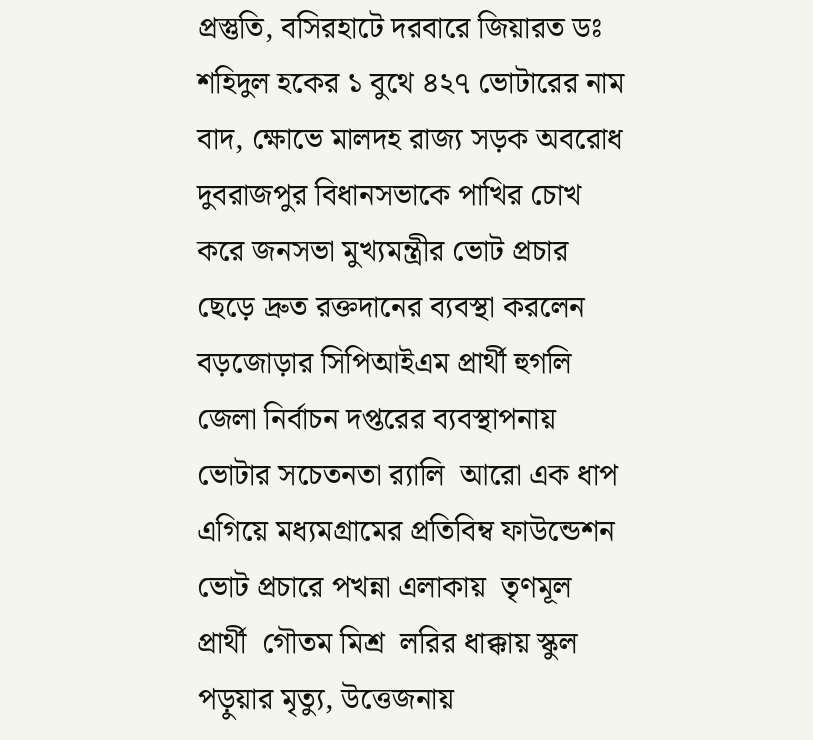প্রস্তুতি, বসিরহাটে দরবারে জিয়ারত ডঃ শহিদুল হকের ১ বুথে ৪২৭ ভোটারের নাম বাদ, ক্ষোভে মালদহ রাজ্য সড়ক অবরোধ  দুবরাজপুর বিধানসভাকে পাখির চোখ করে জনসভা মুখ্যমন্ত্রীর ভোট প্রচার ছেড়ে দ্রুত রক্তদানের ব্যবস্থা করলেন বড়জোড়ার সিপিআইএম প্রার্থী হুগলি জেলা নির্বাচন দপ্তরের ব্যবস্থাপনায় ভোটার সচেতনতা র‍্যালি  আরো এক ধাপ এগিয়ে মধ্যমগ্রামের প্রতিবিম্ব ফাউন্ডেশন  ভোট প্রচারে পখন্না এলাকায়  তৃণমূল প্রার্থী  গৌতম মিশ্র  লরির ধাক্কায় স্কুল পড়ুয়ার মৃত্যু, উত্তেজনায়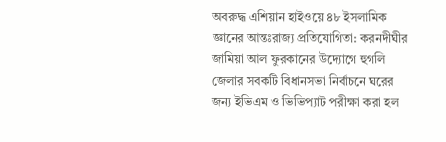অবরুদ্ধ এশিয়ান হাইওয়ে ৪৮ ইসলামিক জ্ঞানের আন্তঃরাজ্য প্রতিযোগিতা: করনদীঘীর জামিয়া আল ফুরকানের উদ্যোগে হুগলি জেলার সবকটি বিধানসভা নির্বাচনে ঘরের জন্য ইভিএম ও ভিভিপ্যাট পরীক্ষা করা হল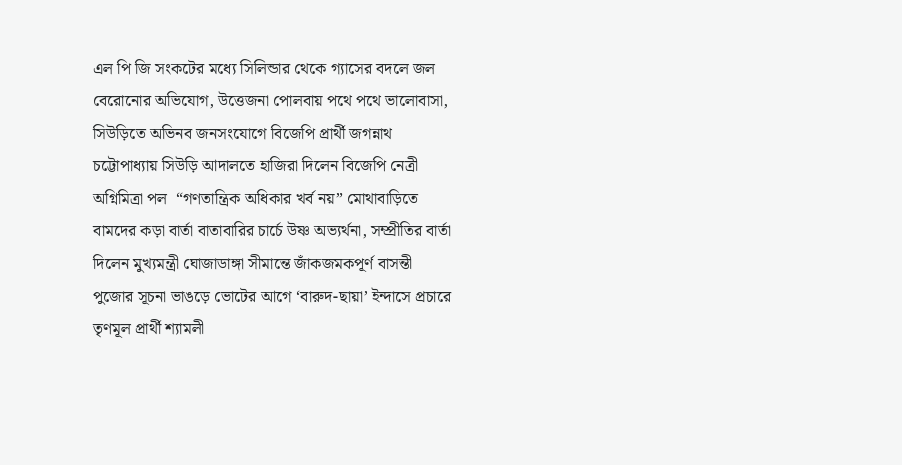এল পি জি সংকটের মধ্যে সিলিন্ডার থেকে গ্যাসের বদলে জল বেরোনোর অভিযোগ, উত্তেজনা পোলবায় পথে পথে ভালোবাসা, সিউড়িতে অভিনব জনসংযোগে বিজেপি প্রার্থী জগন্নাথ চট্টোপাধ্যায় সিউড়ি আদালতে হাজিরা দিলেন বিজেপি নেত্রী অগ্নিমিত্রা পল  “গণতান্ত্রিক অধিকার খর্ব নয়” মোথাবাড়িতে বামদের কড়া বার্তা বাতাবারির চার্চে উষ্ণ অভ্যর্থনা, সম্প্রীতির বার্তা দিলেন মুখ্যমন্ত্রী ঘোজাডাঙ্গা সীমান্তে জাঁকজমকপূর্ণ বাসন্তী পুজোর সূচনা ভাঙড়ে ভোটের আগে ‘বারুদ-ছায়া’ ইন্দাসে প্রচারে তৃণমূল প্রার্থী শ্যামলী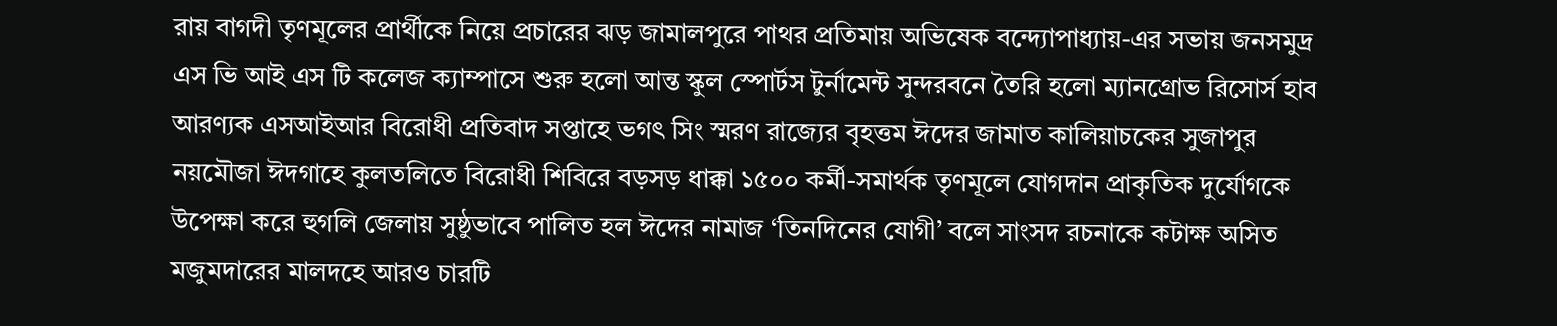রায় বাগদী তৃণমূলের প্রার্থীকে নিয়ে প্রচারের ঝড় জামালপুরে পাথর প্রতিমায় অভিষেক বন্দ্যোপাধ্যায়-এর সভায় জনসমুদ্র এস ভি আই এস টি কলেজ ক্যাম্পাসে শুরু হলো আন্ত স্কুল স্পোর্টস টুর্নামেন্ট সুন্দরবনে তৈরি হলো ম্যানগ্রোভ রিসোর্স হাব আরণ্যক এস‌আইআর বিরোধী প্রতিবাদ সপ্তাহে ভগৎ সিং স্মরণ রাজ্যের বৃহত্তম ঈদের জামাত কালিয়াচকের সুজাপুর নয়মৌজা ঈদগাহে কুলতলিতে বিরোধী শিবিরে বড়সড় ধাক্কা ১৫০০ কর্মী-সমার্থক তৃণমূলে যোগদান প্রাকৃতিক দুর্যোগকে উপেক্ষা করে হুগলি জেলায় সুষ্ঠুভাবে পালিত হল ঈদের নামাজ ‘তিনদিনের যোগী’ বলে সাংসদ রচনাকে কটাক্ষ অসিত মজুমদারের মালদহে আরও চারটি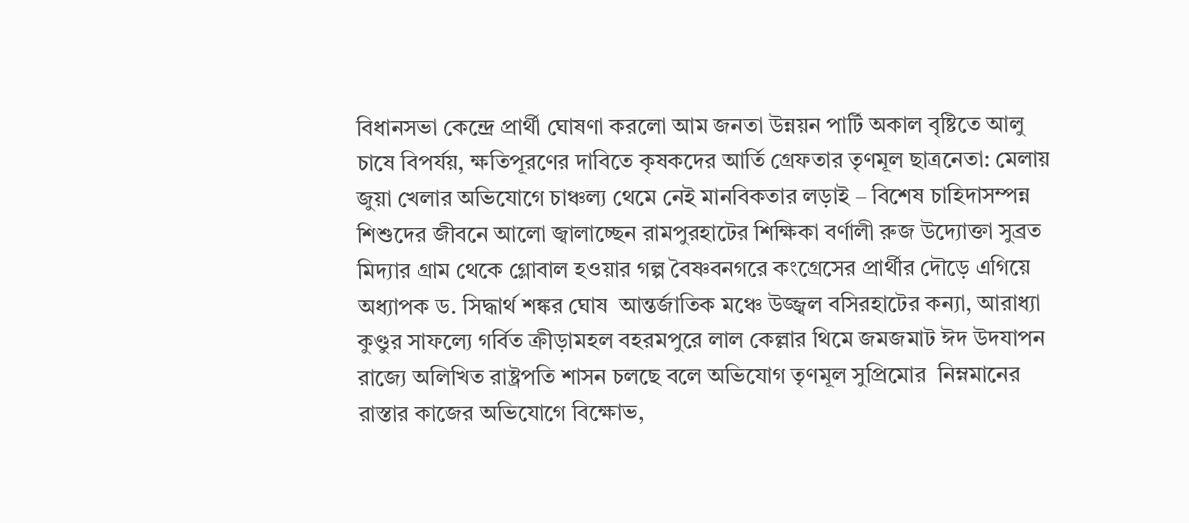বিধানসভা কেন্দ্রে প্রার্থী ঘোষণা করলো আম জনতা উন্নয়ন পার্টি অকাল বৃষ্টিতে আলু চাষে বিপর্যয়, ক্ষতিপূরণের দাবিতে কৃষকদের আর্তি গ্রেফতার তৃণমূল ছাত্রনেতা: মেলায় জুয়া খেলার অভিযোগে চাঞ্চল্য থেমে নেই মানবিকতার লড়াই – বিশেষ চাহিদাসম্পন্ন শিশুদের জীবনে আলো জ্বালাচ্ছেন রামপুরহাটের শিক্ষিকা বর্ণালী রুজ উদ্যোক্তা সুব্রত মিদ্যার গ্রাম থেকে গ্লোবাল হওয়ার গল্প বৈষ্ণবনগরে কংগ্রেসের প্রার্থীর দৌড়ে এগিয়ে অধ্যাপক ড. সিদ্ধার্থ শঙ্কর ঘোষ  আন্তর্জাতিক মঞ্চে উজ্জ্বল বসিরহাটের কন্যা, আরাধ্যা কুণ্ডুর সাফল্যে গর্বিত ক্রীড়ামহল বহরমপুরে লাল কেল্লার থিমে জমজমাট ঈদ উদযাপন রাজ্যে অলিখিত রাষ্ট্রপতি শাসন চলছে বলে অভিযোগ তৃণমূল সুপ্রিমোর  নিম্নমানের রাস্তার কাজের অভিযোগে বিক্ষোভ,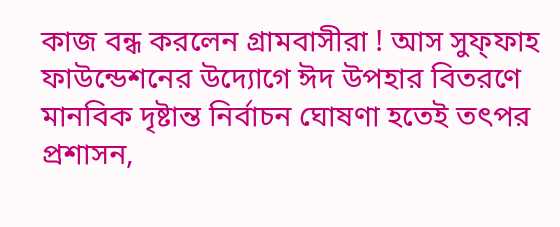কাজ বন্ধ করলেন গ্রামবাসীরা ! আস সুফ্ফাহ ফাউন্ডেশনের উদ্যোগে ঈদ উপহার বিতরণে মানবিক দৃষ্টান্ত নির্বাচন ঘোষণা হতেই তৎপর প্রশাসন,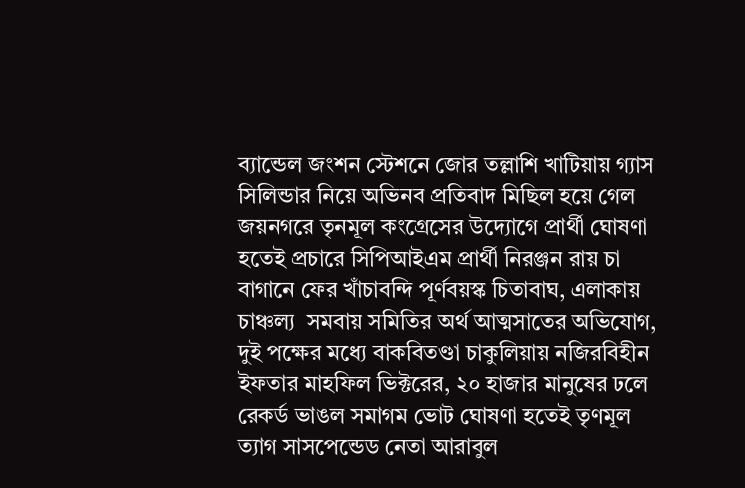ব্যান্ডেল জংশন স্টেশনে জোর তল্লাশি খাটিয়ায় গ্যাস সিলিন্ডার নিয়ে অভিনব প্রতিবাদ মিছিল হয়ে গেল জয়নগরে তৃনমূল কংগ্রেসের উদ্যোগে প্রার্থী ঘোষণা হতেই প্রচারে সিপিআইএম প্রার্থী নিরঞ্জন রায় চা বাগানে ফের খাঁচাবন্দি পূর্ণবয়স্ক চিতাবাঘ, এলাকায় চাঞ্চল্য  সমবায় সমিতির অর্থ আত্মসাতের অভিযোগ, দুই পক্ষের মধ্যে বাকবিতণ্ডা চাকুলিয়ায় নজিরবিহীন ইফতার মাহফিল ভিক্টরের, ২০ হাজার মানুষের ঢলে রেকর্ড ভাঙল সমাগম ভোট ঘোষণা হতেই তৃণমূল ত্যাগ সাসপেন্ডেড নেতা আরাবুল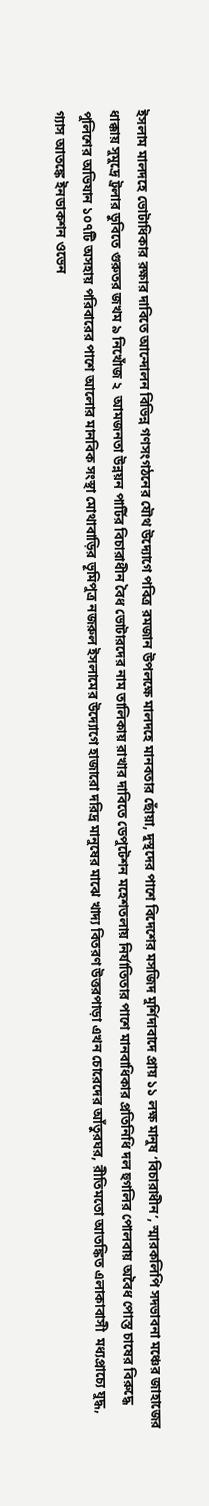ইসলাম মালদহে ভোটাধিকার রক্ষার দাবিতে আন্দোলন বিভিন্ন গণসংগঠনের যৌথ উদ্যোগে পবিত্র রমজান উপলক্ষে মালদহে মানবতার ছোঁয়া, দুস্থদের পাশে বিদেশের মসজিদ মুর্শিদাবাদে প্রায় ১১ লক্ষ মানুষ ‘বিচারাধীন’, স্মারকলিপি সদভাবনা মঞ্চের জাহাজের ধাক্কায় সুমুদ্রে ট্রলার ডুবিতে গুরুতর জখম ৯ নিখোঁজ ২  আমজনতা উন্নয়ন পার্টির বিচারাধীন বৈধ ভোটারদের নাম তালিকায় রাখার দাবিতে ডেপুটেশন মহেশতলায় নির্যাতিতার পাশে মানবাধিকার প্রতিনিধি দল হুগলির পোলবায় অবৈধ পোস্ত চাষের বিরুদ্ধে পুলিশের অভিযান ১০৭টি অসহায় পরিবারের পাশে আলোর মানবিক সংস্থা মোথাবাড়ির ভূমিপুত্র নজরুল ইসলামের উদ্যোগে হাজারো দরিদ্র মানুষের মাঝে খাদ্য বিতরণ উত্তরপাড়া এখন চোরেদের আঁতুরঘর, রীতিমতো আতঙ্কিত এলাকাবাসী  মধ্যপ্রাচ্যে যুদ্ধ, গ্যাস আতঙ্কে ইনডাকশন ওভেন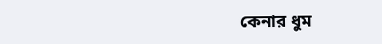কেনার ধুম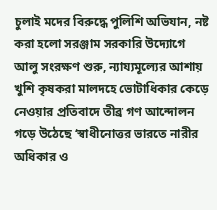চুলাই মদের বিরুদ্ধে পুলিশি অভিযান, নষ্ট করা হলো সরঞ্জাম সরকারি উদ্যোগে আলু সংরক্ষণ শুরু, ন্যায্যমূল্যের আশায় খুশি কৃষকরা মালদহে ভোটাধিকার কেড়ে নেওয়ার প্রতিবাদে তীব্র গণ আন্দোলন গড়ে উঠেছে ‘স্বাধীনোত্তর ভারতে নারীর অধিকার ও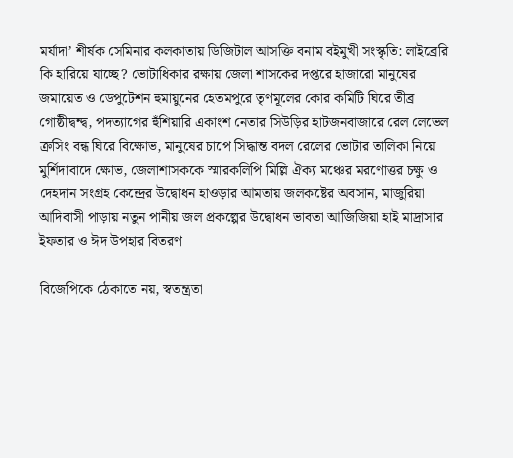মর্যাদা’ শীর্ষক সেমিনার কলকাতায় ডিজিটাল আসক্তি বনাম বইমুখী সংস্কৃতি: লাইব্রেরি কি হারিয়ে যাচ্ছে? ভোটাধিকার রক্ষায় জেলা শাসকের দপ্তরে হাজারো মানুষের জমায়েত ও ডেপুটেশন হুমায়ুনের হেতমপুরে তৃণমূলের কোর কমিটি ঘিরে তীব্র গোষ্ঠীদ্বন্দ্ব, পদত্যাগের হুঁশিয়ারি একাংশ নেতার সিউড়ির হাটজনবাজারে রেল লেভেল ক্রসিং বন্ধ ঘিরে বিক্ষোভ, মানুষের চাপে সিদ্ধান্ত বদল রেলের ভোটার তালিকা নিয়ে মুর্শিদাবাদে ক্ষোভ, জেলাশাসককে স্মারকলিপি মিল্লি ঐক্য মঞ্চের মরণোত্তর চক্ষু ও দেহদান সংগ্রহ কেন্দ্রের উদ্বোধন হাওড়ার আমতায় জলকষ্টের অবসান, মাজুরিয়া আদিবাসী পাড়ায় নতুন পানীয় জল প্রকল্পের উদ্বোধন ভাবতা আজিজিয়া হাই মাদ্রাসার ইফতার ও ঈদ উপহার বিতরণ

বিজেপিকে ঠেকাতে নয়, স্বতন্ত্রতা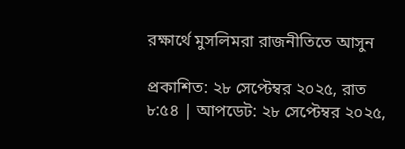রক্ষার্থে মুসলিমরা রাজনীতিতে আসুন

প্রকাশিত: ২৮ সেপ্টেম্বর ২০২৫, রাত ৮:৫৪ | আপডেট: ২৮ সেপ্টেম্বর ২০২৫,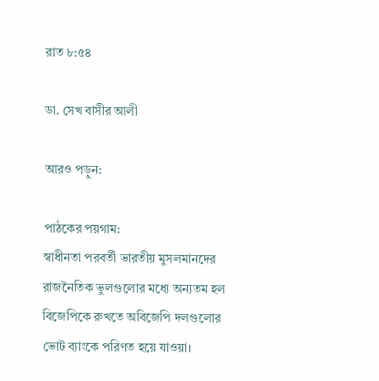রাত ৮:৫৪

ডা. সেখ বাসীর আলী

আরও পড়ুন:

পাঠকের পয়গাম:
স্বাধীনতা পরবর্তী ভারতীয় মুসলমানদের রাজনৈতিক ভুলগুলোর মধ্যে অন্যতম হল বিজেপিকে রুখতে অবিজেপি দলগুলোর ভোট ব্যাংকে পরিণত হয়ে যাওয়া।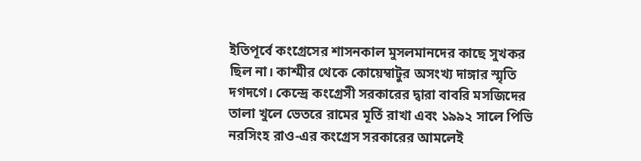ইতিপূর্বে কংগ্রেসের শাসনকাল মুসলমানদের কাছে সুখকর ছিল না। কাশ্মীর থেকে কোয়েম্বাটুর অসংখ্য দাঙ্গার স্মৃতি দগদগে। কেন্দ্রে কংগ্রেসী সরকারের দ্বারা বাবরি মসজিদের তালা খুলে ভেতরে রামের মূর্তি রাখা এবং ১৯৯২ সালে পিভি নরসিংহ রাও-এর কংগ্রেস সরকারের আমলেই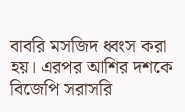বাবরি মসজিদ ধ্বংস করা হয়। এরপর আশির দশকে বিজেপি সরাসরি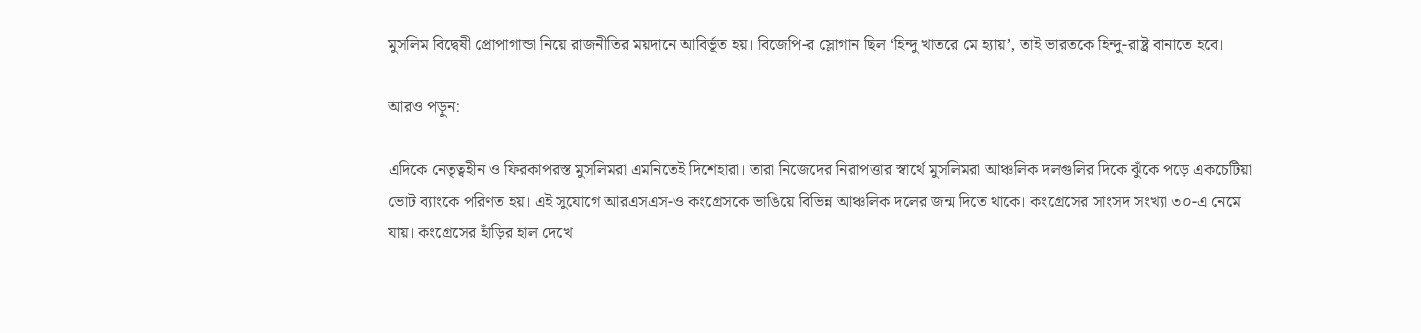মুসলিম বিদ্বেষী প্রোপাগান্ডা নিয়ে রাজনীতির ময়দানে আবির্ভূত হয়। বিজেপি-র স্লোগান ছিল ‘হিন্দু খাতরে মে হ্যায়’, তাই ভারতকে হিন্দু-রাষ্ট্র বানাতে হবে।

আরও পড়ুন:

এদিকে নেতৃত্বহীন ও ফিরকাপরস্ত মুসলিমরা এমনিতেই দিশেহারা। তারা নিজেদের নিরাপত্তার স্বার্থে মুসলিমরা আঞ্চলিক দলগুলির দিকে ঝুঁকে পড়ে একচেটিয়া ভোট ব্যাংকে পরিণত হয়। এই সুযোগে আরএসএস-ও কংগ্রেসকে ভাঙিয়ে বিভিন্ন আঞ্চলিক দলের জন্ম দিতে থাকে। কংগ্রেসের সাংসদ সংখ্যা ৩০-এ নেমে যায়। কংগ্রেসের হাঁড়ির হাল দেখে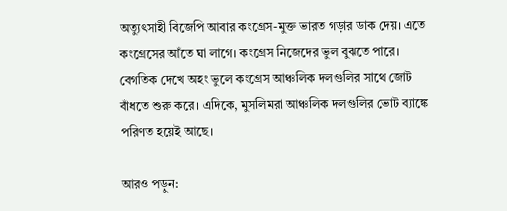অত্যুৎসাহী বিজেপি আবার কংগ্রেস-মুক্ত ভারত গড়ার ডাক দেয়। এতে কংগ্রেসের আঁতে ঘা লাগে‌। কংগ্রেস নিজেদের ভুল বুঝতে পারে। বেগতিক দেখে অহং ভুলে কংগ্রেস আঞ্চলিক দলগুলির সাথে জোট বাঁধতে শুরু করে। এদিকে, মুসলিমরা আঞ্চলিক দলগুলির ভোট ব্যাঙ্কে পরিণত হয়েই আছে।

আরও পড়ুন: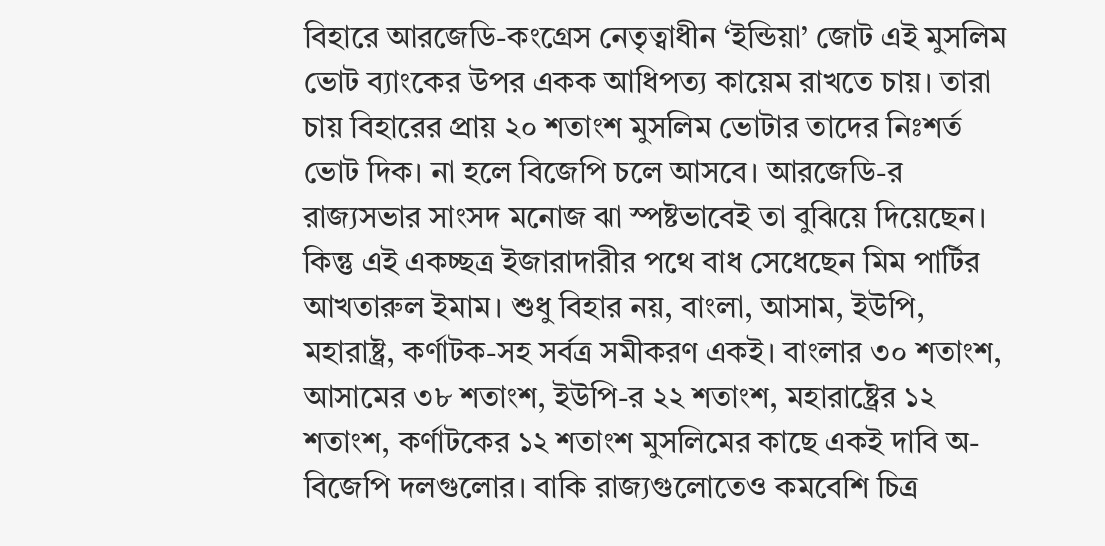বিহারে আরজেডি-কংগ্রেস নেতৃত্বাধীন ‘ইন্ডিয়া’ জোট এই মুসলিম ভোট ব্যাংকের উপর একক আধিপত্য কায়েম রাখতে চায়। তারা চায় বিহারের প্রায় ২০ শতাংশ মুসলিম ভোটার তাদের নিঃশর্ত ভোট দিক। না হলে বিজেপি চলে আসবে। আরজেডি-র রাজ্যসভার সাংসদ মনোজ ঝা স্পষ্টভাবেই তা বুঝিয়ে দিয়েছেন। কিন্তু এই একচ্ছত্র ইজারাদারীর পথে বাধ সেধেছেন মিম পার্টির আখতারুল ইমাম। শুধু বিহার নয়, বাংলা, আসাম, ইউপি, মহারাষ্ট্র, কর্ণাটক-সহ সর্বত্র সমীকরণ একই। বাংলার ৩০ শতাংশ, আসামের ৩৮ শতাংশ, ইউপি-র ২২ শতাংশ, মহারাষ্ট্রের ১২ শতাংশ, কর্ণাটকের ১২ শতাংশ মুসলিমের কাছে একই দাবি অ-বিজেপি দলগুলোর। বাকি রাজ্যগুলোতেও কমবেশি চিত্র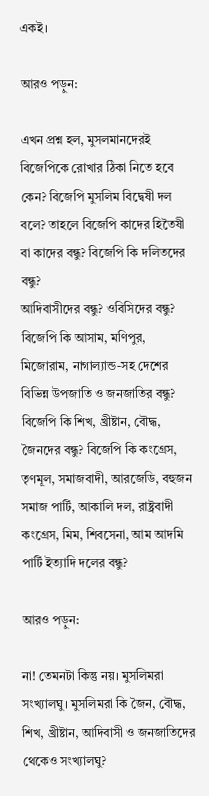একই।

আরও পড়ুন:

এখন প্রশ্ন হল, মুসলমানদেরই বিজেপিকে রোখার ঠিকা নিতে হবে কেন? বিজেপি মুসলিম বিদ্বেষী দল বলে? তাহলে বিজেপি কাদের হিতৈষী বা কাদের বন্ধু? বিজেপি কি দলিতদের বন্ধু?
আদিবাসীদের বন্ধু? ওবিসিদের বন্ধু? বিজেপি কি আসাম, মণিপুর, মিজোরাম, নাগাল্যান্ড-সহ দেশের বিভিন্ন উপজাতি ও জনজাতির বন্ধু? বিজেপি কি শিখ, খ্রীষ্টান, বৌদ্ধ, জৈনদের বন্ধু? বিজেপি কি কংগ্রেস, তৃণমূল, সমাজবাদী, আরজেডি, বহুজন সমাজ পার্টি, আকালি দল, রাষ্ট্রবাদী কংগ্রেস, মিম‌, শিবসেনা, আম আদমি পার্টি ইত্যাদি দলের বন্ধু?

আরও পড়ুন:

না! তেমনটা কিন্তু নয়। মুসলিমরা সংখ্যালঘু। মুসলিমরা কি জৈন, বৌদ্ধ, শিখ, খ্রীষ্টান, আদিবাসী ও জনজাতিদের থেকেও সংখ্যালঘু?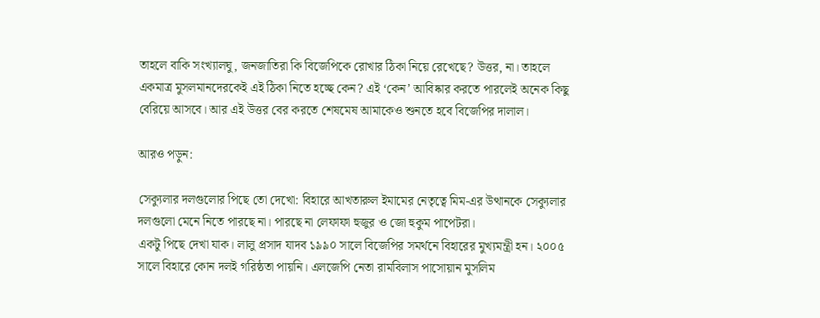তাহলে বাকি সংখ্যালঘু, জনজাতিরা কি বিজেপিকে রোখার ঠিকা নিয়ে রেখেছে? উত্তর, না। তাহলে একমাত্র মুসলমানদেরকেই এই ঠিকা নিতে হচ্ছে কেন? এই ‘কেন’ আবিষ্কার করতে পারলেই অনেক কিছু বেরিয়ে আসবে। আর এই উত্তর বের করতে শেষমেষ আমাকেও শুনতে হবে বিজেপির দালাল।

আরও পড়ুন:

সেক্যুলার দলগুলোর পিছে তো দেখো: বিহারে আখতারুল ইমামের নেতৃত্বে মিম-এর উত্থানকে সেক্যুলার দলগুলো মেনে নিতে পারছে না। পারছে না লেফাফা হুজুর ও জো হুকুম পাপেটরা।
একটু পিছে দেখা যাক। লালু প্রসাদ যাদব ১৯৯০ সালে বিজেপির সমর্থনে বিহারের মুখ্যমন্ত্রী হন। ২০০৫ সালে বিহারে কোন দলই গরিষ্ঠতা পায়নি। এলজেপি নেতা রামবিলাস পাসোয়ান মুসলিম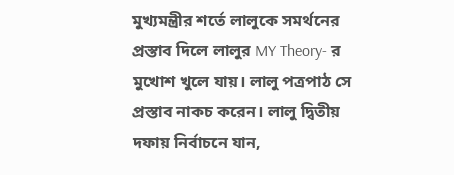মুখ্যমন্ত্রীর শর্তে লালুকে সমর্থনের প্রস্তাব দিলে লালুর MY Theory- র মুখোশ খুলে যায়। লালু পত্রপাঠ সে প্রস্তাব নাকচ করেন। লালু দ্বিতীয় দফায় নির্বাচনে যান,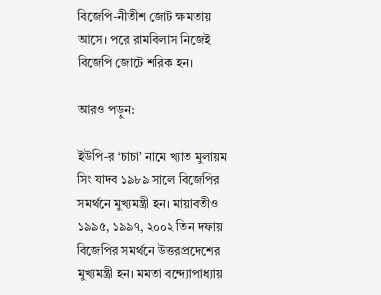বিজেপি-নীতীশ জোট ক্ষমতায় আসে। পরে রামবিলাস নিজেই বিজেপি জোটে শরিক হন।

আরও পড়ুন:

ইউপি-র ‘চাচা’ নামে খ্যাত মুলায়ম সিং যাদব ১৯৮৯ সালে বিজেপির সমর্থনে মুখ্যমন্ত্রী হন। মায়াবতীও ১৯৯৫, ১৯৯৭, ২০০২ তিন দফায় বিজেপির সমর্থনে উত্তরপ্রদেশের মুখ্যমন্ত্রী হন। মমতা বন্দ্যোপাধ্যায়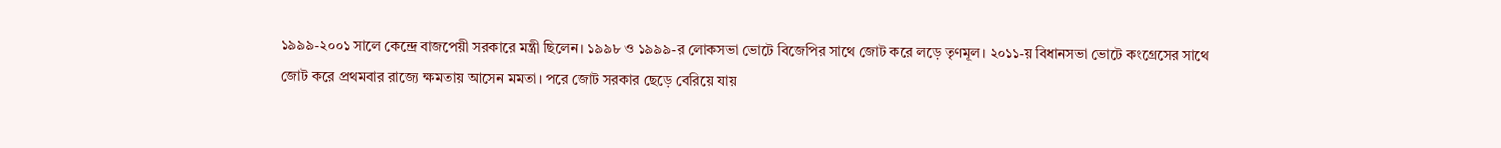১৯৯৯-২০০১ সালে কেন্দ্রে বাজপেয়ী সরকারে মন্ত্রী ছিলেন। ১৯৯৮ ও ১৯৯৯-র লোকসভা ভোটে বিজেপির সাথে জোট করে লড়ে তৃণমূল। ২০১১-য় বিধানসভা ভোটে কংগ্রেসের সাথে জোট করে প্রথমবার রাজ্যে ক্ষমতায় আসেন মমতা। পরে জোট সরকার ছেড়ে বেরিয়ে যায়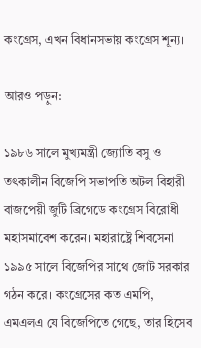কংগ্রেস, এখন বিধানসভায় কংগ্রেস শূন্য।

আরও পড়ুন:

১৯৮৬ সালে মুখ্যমন্ত্রী জ্যোতি বসু ও তৎকালীন বিজেপি সভাপতি অটল বিহারী বাজপেয়ী জুটি ব্রিগেডে কংগ্রেস বিরোধী মহাসমাবেশ করেন। মহারাষ্ট্রে শিবসেনা ১৯৯৫ সালে বিজেপির সাথে জোট সরকার গঠন করে। কংগ্রেসের কত এমপি, এমএলএ যে বিজেপিতে গেছে, তার হিসেব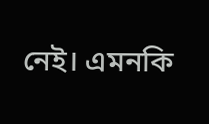নেই। এমনকি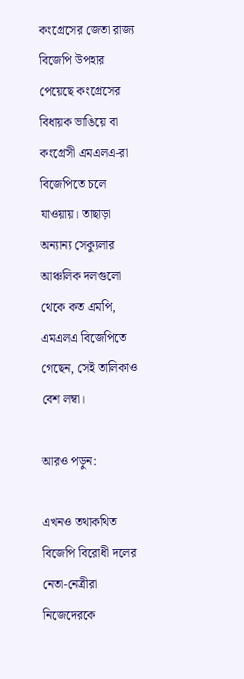কংগ্রেসের জেতা রাজ্য বিজেপি উপহার পেয়েছে কংগ্রেসের বিধায়ক ভাঙিয়ে বা কংগ্রেসী এমএলএ-রা বিজেপিতে চলে যাওয়ায়। তাছাড়া অন্যান্য সেক্যুলার আঞ্চলিক দলগুলো থেকে কত এমপি, এমএলএ বিজেপিতে গেছেন, সেই তালিকাও বেশ লম্বা।

আরও পড়ুন:

এখনও তথাকথিত বিজেপি বিরোধী দলের নেতা-নেত্রীরা নিজেদেরকে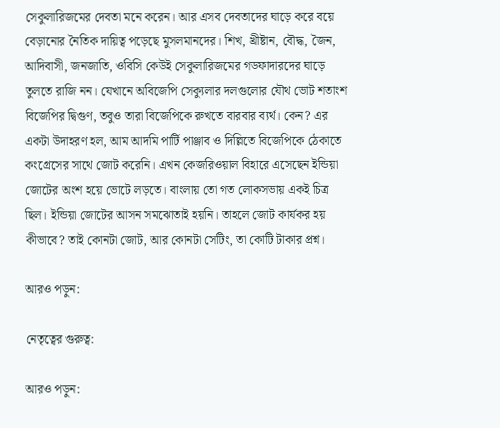সেকুলারিজমের দেবতা মনে করেন। আর এসব দেবতাদের ঘাড়ে করে বয়ে বেড়ানোর নৈতিক দায়িত্ব পড়েছে মুসলমানদের। শিখ, খ্রীষ্টান, বৌদ্ধ, জৈন, আদিবাসী, জনজাতি, ওবিসি কেউই সেকুলারিজমের গডফাদারদের ঘাড়ে তুলতে রাজি নন। যেখানে অবিজেপি সেক্যুলার দলগুলোর যৌথ ভোট শতাংশ বিজেপির দ্বিগুণ, তবুও তারা বিজেপিকে রুখতে বারবার ব্যর্থ। কেন? এর একটা উদাহরণ হল, আম আদমি পার্টি পাঞ্জাব ও দিল্লিতে বিজেপিকে ঠেকাতে কংগ্রেসের সাথে জোট করেনি। এখন কেজরিওয়াল বিহারে এসেছেন ইন্ডিয়া জোটের অংশ হয়ে ভোটে লড়তে। বাংলায় তো গত লোকসভায় একই চিত্র ছিল। ইন্ডিয়া জোটের আসন সমঝোতাই হয়নি। তাহলে জোট কার্যকর হয় কীভাবে? তাই কোনটা জোট, আর কোনটা সেটিং, তা কোটি টাকার প্রশ্ন।

আরও পড়ুন:

নেতৃত্বের গুরুত্ব:

আরও পড়ুন: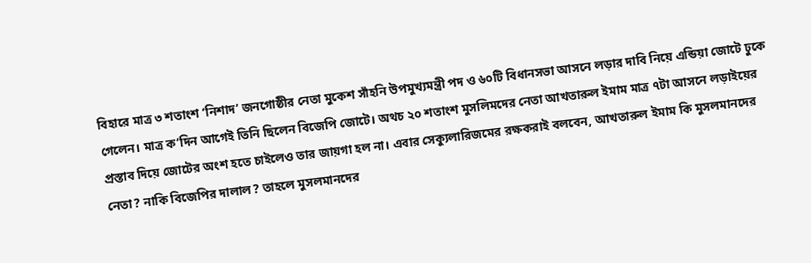বিহারে মাত্র ৩ শতাংশ ‘নিশাদ’ জনগোষ্ঠীর নেতা মুকেশ সাঁহনি উপমুখ্যমন্ত্রী পদ ও ৬০টি বিধানসভা আসনে লড়ার দাবি নিয়ে এন্ডিয়া জোটে ঢুকে গেলেন। মাত্র ক’দিন আগেই তিনি ছিলেন বিজেপি জোটে। অথচ ২০ শতাংশ মুসলিমদের নেতা আখতারুল ইমাম মাত্র ৭টা আসনে লড়াইয়ের প্রস্তাব দিয়ে জোটের অংশ হতে চাইলেও তার জায়গা হল না। এবার সেক্যুলারিজমের রক্ষকরাই বলবেন, আখতারুল ইমাম কি মুসলমানদের নেতা? নাকি বিজেপির দালাল? তাহলে মুসলমানদের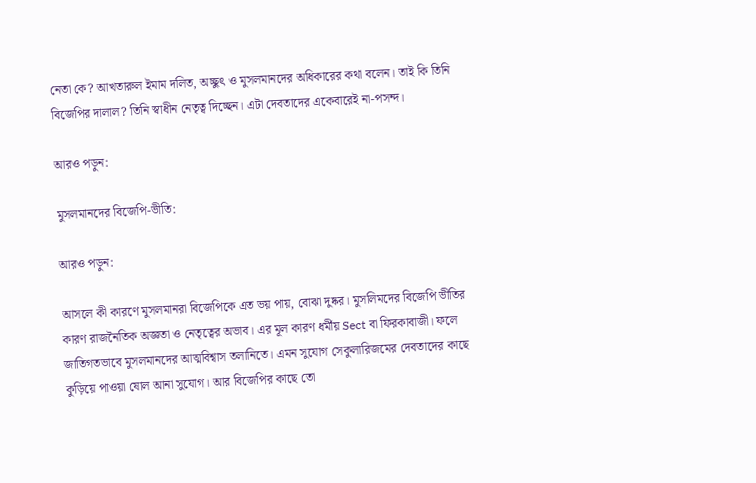নেতা কে? আখতারুল ইমাম দলিত, অচ্ছুৎ ও মুসলমানদের অধিকারের কথা বলেন। তাই কি তিনি বিজেপির দালাল? তিনি স্বাধীন নেতৃত্ব দিচ্ছেন। এটা দেবতাদের একেবারেই না-পসন্দ।

আরও পড়ুন:

মুসলমানদের বিজেপি-ভীতি:

আরও পড়ুন:

আসলে কী কারণে মুসলমানরা বিজেপিকে এত ভয় পায়, বোঝা দুষ্কর। মুসলিমদের বিজেপি ভীতির কারণ রাজনৈতিক অজ্ঞতা ও নেতৃত্বের অভাব। এর মূল কারণ ধর্মীয় Sect বা ফিরকাবাজী। ফলে জাতিগতভাবে মুসলমানদের আত্মবিশ্বাস তলানিতে। এমন সুযোগ সেকুলারিজমের দেবতাদের কাছে কুড়িয়ে পাওয়া ষোল আনা সুযোগ। আর বিজেপির কাছে তো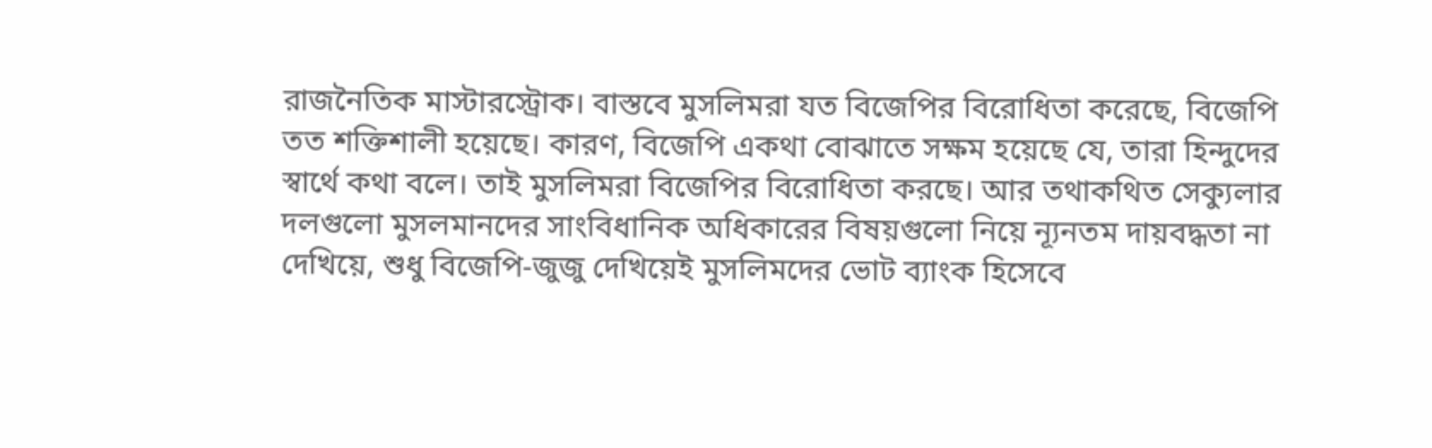রাজনৈতিক মাস্টারস্ট্রোক। বাস্তবে মুসলিমরা যত বিজেপির বিরোধিতা করেছে, বিজেপি তত শক্তিশালী হয়েছে। কারণ, বিজেপি একথা বোঝাতে সক্ষম হয়েছে যে, তারা হিন্দুদের স্বার্থে কথা বলে। তাই মুসলিমরা বিজেপির বিরোধিতা করছে। আর তথাকথিত সেক্যুলার দলগুলো মুসলমানদের সাংবিধানিক অধিকারের বিষয়গুলো নিয়ে ন্যূনতম দায়বদ্ধতা না দেখিয়ে, শুধু বিজেপি-জুজু দেখিয়েই মুসলিমদের ভোট ব্যাংক হিসেবে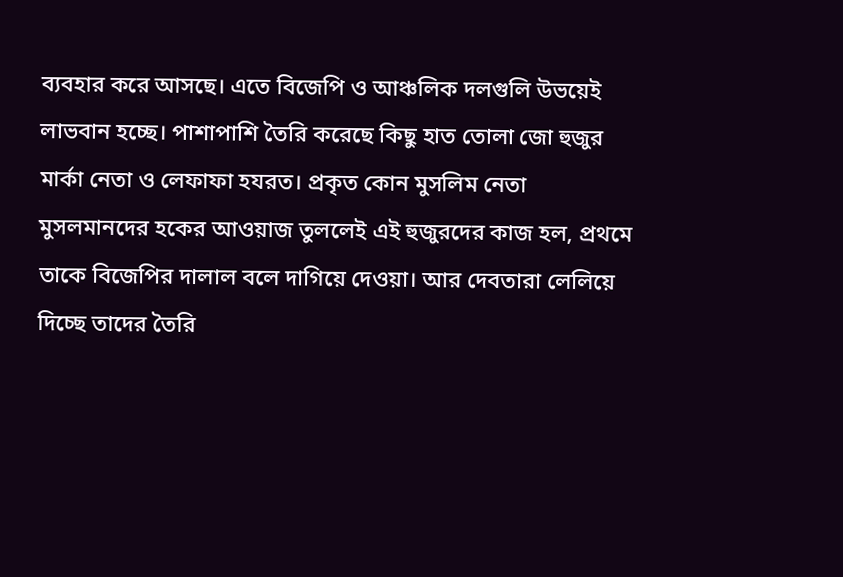ব্যবহার করে আসছে। এতে বিজেপি ও আঞ্চলিক দলগুলি উভয়েই লাভবান হচ্ছে। পাশাপাশি তৈরি করেছে কিছু হাত তোলা জো হুজুর মার্কা নেতা ও লেফাফা হযরত। প্রকৃত কোন মুসলিম নেতা মুসলমানদের হকের আওয়াজ তুললেই এই হুজুরদের কাজ হল, প্রথমে তাকে বিজেপির দালাল বলে দাগিয়ে দেওয়া। আর দেবতারা লেলিয়ে দিচ্ছে তাদের তৈরি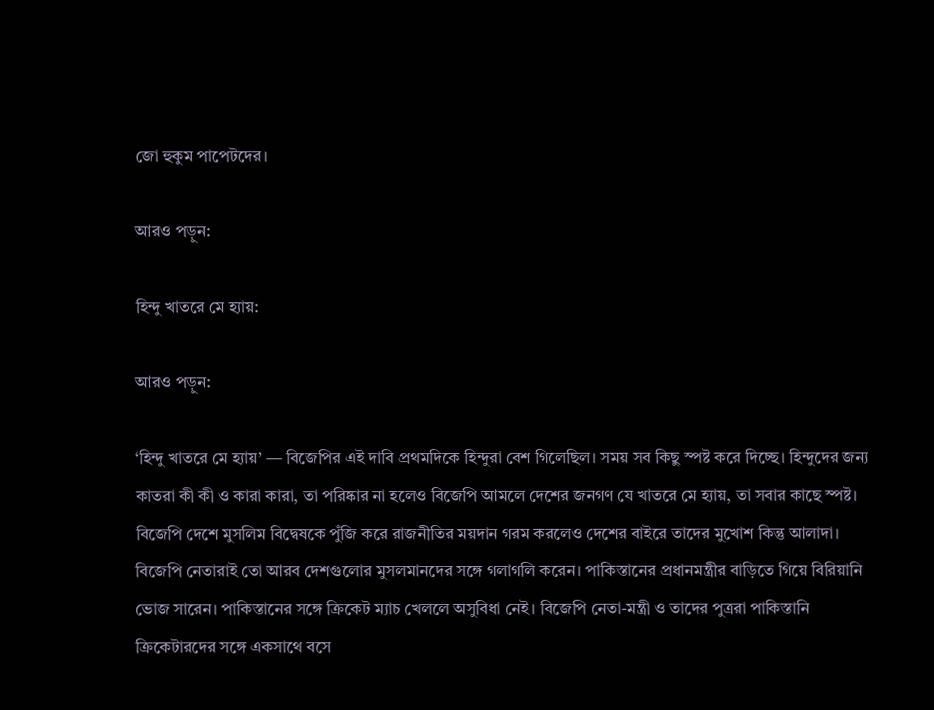জো হুকুম পাপেটদের।

আরও পড়ুন:

হিন্দু খাতরে মে হ্যায়:

আরও পড়ুন:

‘হিন্দু খাতরে মে হ্যায়’ — বিজেপির এই দাবি প্রথমদিকে হিন্দুরা বেশ গিলেছিল। সময় সব কিছু স্পষ্ট করে দিচ্ছে। হিন্দুদের জন্য কাতরা কী কী ও কারা কারা, তা পরিষ্কার না হলেও বিজেপি আমলে দেশের জনগণ যে খাতরে মে হ্যায়, তা সবার কাছে স্পষ্ট। বিজেপি দেশে মুসলিম বিদ্বেষকে পুঁজি করে রাজনীতির ময়দান গরম করলেও দেশের বাইরে তাদের মুখোশ কিন্তু আলাদা। বিজেপি নেতারাই তো আরব দেশগুলোর মুসলমানদের সঙ্গে গলাগলি করেন। পাকিস্তানের প্রধানমন্ত্রীর বাড়িতে গিয়ে বিরিয়ানি ভোজ সারেন। পাকিস্তানের সঙ্গে ক্রিকেট ম্যাচ খেললে অসুবিধা নেই। বিজেপি নেতা-মন্ত্রী ও তাদের পুত্ররা পাকিস্তানি ক্রিকেটারদের সঙ্গে একসাথে বসে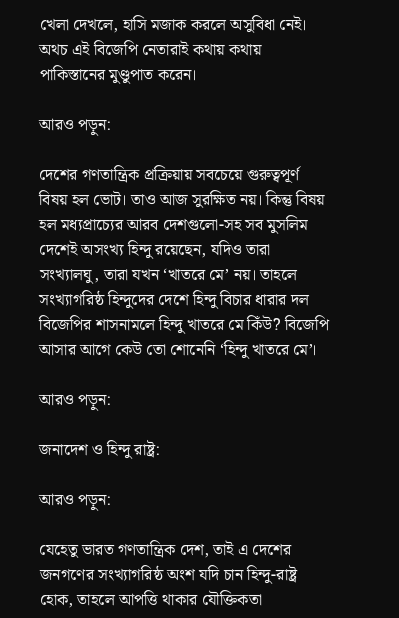খেলা দেখলে, হাসি মজাক করলে অসুবিধা নেই। অথচ এই বিজেপি নেতারাই কথায় কথায় পাকিস্তানের মুণ্ডুপাত করেন।

আরও পড়ুন:

দেশের গণতান্ত্রিক প্রক্রিয়ায় সবচেয়ে গুরুত্বপূর্ণ বিষয় হল ভোট। তাও আজ সুরক্ষিত নয়। কিন্তু বিষয় হল মধ্যপ্রাচ্যের আরব দেশগুলো-সহ সব মুসলিম দেশেই অসংখ্য হিন্দু রয়েছেন, যদিও তারা সংখ্যালঘু, তারা যখন ‘খাতরে মে’ নয়। তাহলে সংখ্যাগরিষ্ঠ হিন্দুদের দেশে হিন্দু বিচার ধারার দল বিজেপির শাসনামলে হিন্দু খাতরে মে কিঁউ? বিজেপি আসার আগে কেউ তো শোনেনি ‘হিন্দু খাতরে মে’।

আরও পড়ুন:

জনাদেশ ও হিন্দু রাষ্ট্র:

আরও পড়ুন:

যেহেতু ভারত গণতান্ত্রিক দেশ, তাই এ দেশের জনগণের সংখ্যাগরিষ্ঠ অংশ যদি চান হিন্দু-রাষ্ট্র হোক, তাহলে আপত্তি থাকার যৌক্তিকতা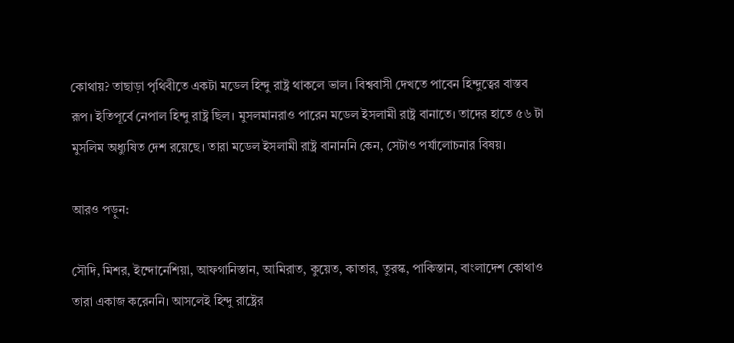কোথায়? তাছাড়া পৃথিবীতে একটা মডেল হিন্দু রাষ্ট্র থাকলে ভাল। বিশ্ববাসী দেখতে পাবেন হিন্দুত্বের বাস্তব রূপ। ইতিপূর্বে নেপাল হিন্দু রাষ্ট্র ছিল। মুসলমানরাও পারেন মডেল ইসলামী রাষ্ট্র বানাতে। তাদের হাতে ৫৬ টা মুসলিম অধ্যুষিত দেশ রয়েছে। তারা মডেল ইসলামী রাষ্ট্র বানাননি কেন, সেটাও পর্যালোচনার বিষয়।

আরও পড়ুন:

সৌদি, মিশর, ইন্দোনেশিয়া, আফগানিস্তান, আমিরাত, কুয়েত, কাতার, তুরস্ক, পাকিস্তান, বাংলাদেশ কোথাও তারা একাজ করেননি। আসলেই হিন্দু রাষ্ট্রের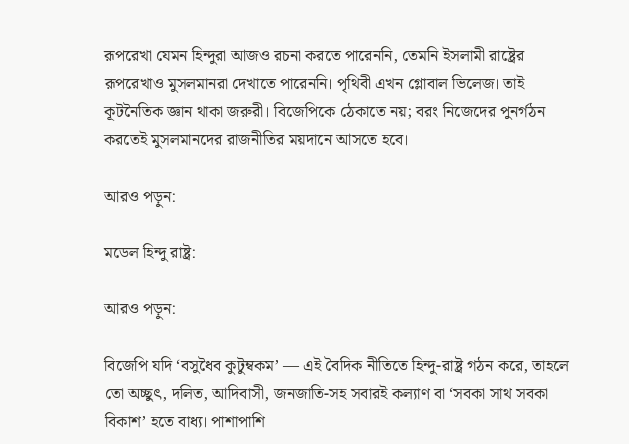রূপরেখা যেমন হিন্দুরা আজও রচনা করতে পারেননি, তেমনি ইসলামী রাষ্ট্রের রূপরেখাও মুসলমানরা দেখাতে পারেননি। পৃথিবী এখন গ্লোবাল ভিলেজ। তাই কূটনৈতিক জ্ঞান থাকা জরুরী। বিজেপিকে ঠেকাতে নয়; বরং নিজেদের পুনর্গঠন করতেই মুসলমানদের রাজনীতির ময়দানে আসতে হবে।

আরও পড়ুন:

মডেল হিন্দু রাষ্ট্র:

আরও পড়ুন:

বিজেপি যদি ‘বসুধৈব কুটুম্বকম’ — এই বৈদিক নীতিতে হিন্দু-রাষ্ট্র গঠন করে, তাহলে তো অচ্ছুৎ, দলিত, আদিবাসী, জনজাতি-সহ সবারই কল্যাণ বা ‘সবকা সাথ সবকা বিকাশ’ হতে বাধ্য। পাশাপাশি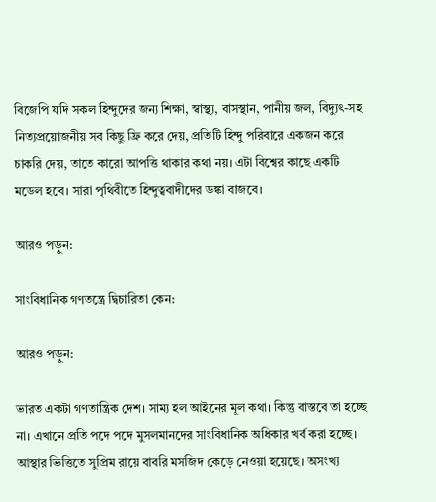বিজেপি যদি সকল হিন্দুদের জন্য শিক্ষা, স্বাস্থ্য, বাসস্থান, পানীয় জল, বিদ্যুৎ-সহ নিত্যপ্রয়োজনীয় সব কিছু ফ্রি করে দেয়, প্রতিটি হিন্দু পরিবারে একজন করে চাকরি দেয়, তাতে কারো আপত্তি থাকার কথা নয়। এটা বিশ্বের কাছে একটি মডেল হবে। সারা পৃথিবীতে হিন্দুত্ববাদীদের ডঙ্কা বাজবে।

আরও পড়ুন:

সাংবিধানিক গণতন্ত্রে দ্বিচারিতা কেন:

আরও পড়ুন:

ভারত একটা গণতান্ত্রিক দেশ। সাম্য হল আইনের মূল কথা। কিন্তু বাস্তবে তা হচ্ছে না। এখানে প্রতি পদে পদে মুসলমানদের সাংবিধানিক অধিকার খর্ব করা হচ্ছে। আস্থার ভিত্তিতে সুপ্রিম রায়ে বাবরি মসজিদ কেড়ে নেওয়া হয়েছে। অসংখ্য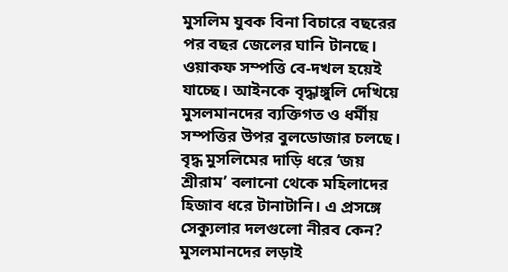মুসলিম যুবক বিনা বিচারে বছরের পর বছর জেলের ঘানি টানছে। ওয়াকফ সম্পত্তি বে-দখল হয়েই যাচ্ছে। আইনকে বৃদ্ধাঙ্গুলি দেখিয়ে মুসলমানদের ব্যক্তিগত ও ধর্মীয় সম্পত্তির উপর বুলডোজার চলছে। বৃদ্ধ মুসলিমের দাড়ি ধরে ‘জয় শ্রীরাম’ বলানো থেকে মহিলাদের হিজাব ধরে টানাটানি। এ প্রসঙ্গে সেক্যুলার দলগুলো নীরব কেন? মুসলমানদের লড়াই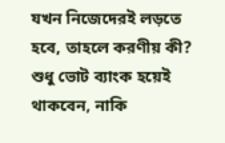যখন নিজেদেরই লড়তে হবে, তাহলে করণীয় কী? শুধু ভোট ব্যাংক হয়েই থাকবেন, নাকি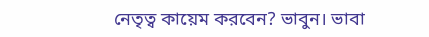নেতৃত্ব কায়েম করবেন? ভাবুন। ভাবা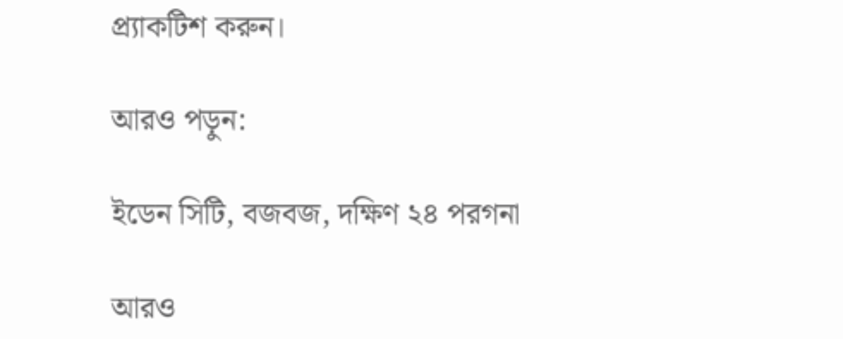প্র্যাকটিশ করুন।

আরও পড়ুন:

ইডেন সিটি, বজবজ, দক্ষিণ ২৪ পরগনা

আরও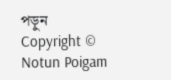পড়ুন
Copyright © Notun Poigam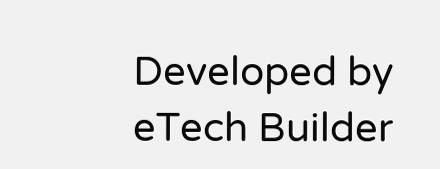Developed by eTech Builder